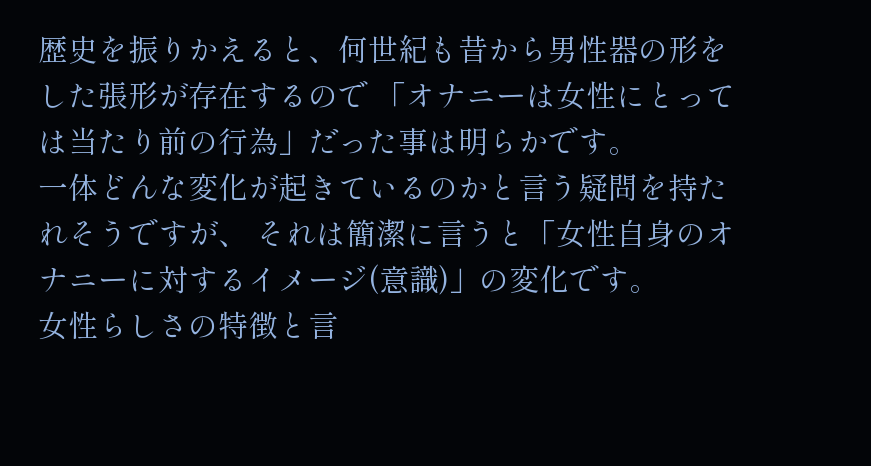歴史を振りかえると、何世紀も昔から男性器の形をした張形が存在するので 「オナニーは女性にとっては当たり前の行為」だった事は明らかです。
一体どんな変化が起きているのかと言う疑問を持たれそうですが、 それは簡潔に言うと「女性自身のオナニーに対するイメージ(意識)」の変化です。
女性らしさの特徴と言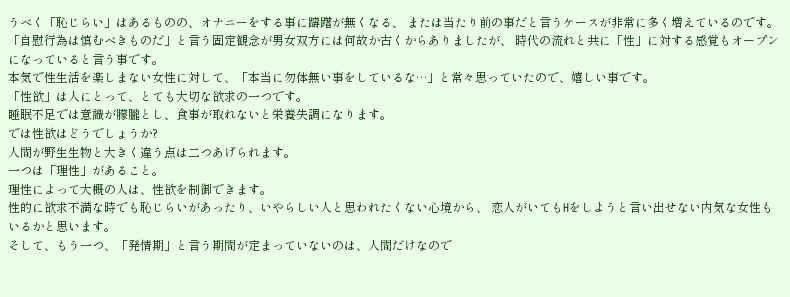うべく「恥じらい」はあるものの、オナニーをする事に躊躇が無くなる、 または当たり前の事だと言うケースが非常に多く増えているのです。
「自慰行為は慎むべきものだ」と言う固定観念が男女双方には何故か古くからありましたが、 時代の流れと共に「性」に対する感覚もオープンになっていると言う事です。
本気で性生活を楽しまない女性に対して、「本当に勿体無い事をしているな…」と常々思っていたので、嬉しい事です。
「性欲」は人にとって、とても大切な欲求の一つです。
睡眠不足では意識が朦朧とし、食事が取れないと栄養失調になります。
では性欲はどうでしょうか?
人間が野生生物と大きく違う点は二つあげられます。
一つは「理性」があること。
理性によって大概の人は、性欲を制御できます。
性的に欲求不満な時でも恥じらいがあったり、いやらしい人と思われたくない心境から、 恋人がいてもHをしようと言い出せない内気な女性もいるかと思います。
そして、もう一つ、「発情期」と言う期間が定まっていないのは、人間だけなので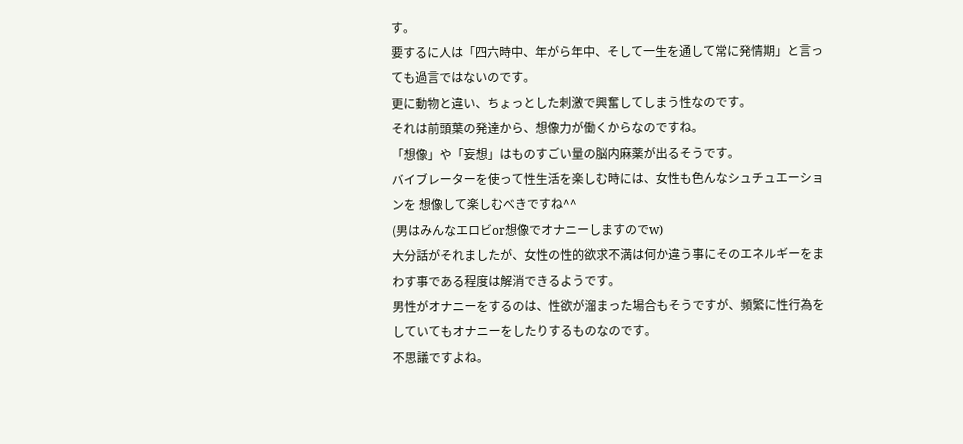す。
要するに人は「四六時中、年がら年中、そして一生を通して常に発情期」と言っても過言ではないのです。
更に動物と違い、ちょっとした刺激で興奮してしまう性なのです。
それは前頭葉の発達から、想像力が働くからなのですね。
「想像」や「妄想」はものすごい量の脳内麻薬が出るそうです。
バイブレーターを使って性生活を楽しむ時には、女性も色んなシュチュエーションを 想像して楽しむべきですね^^
(男はみんなエロビor想像でオナニーしますのでw)
大分話がそれましたが、女性の性的欲求不満は何か違う事にそのエネルギーをまわす事である程度は解消できるようです。
男性がオナニーをするのは、性欲が溜まった場合もそうですが、頻繁に性行為をしていてもオナニーをしたりするものなのです。
不思議ですよね。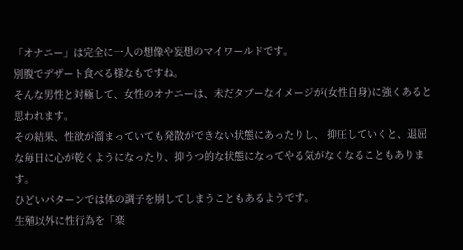「オナニー」は完全に一人の想像や妄想のマイワールドです。
別腹でデザート食べる様なもですね。
そんな男性と対極して、女性のオナニーは、未だタブーなイメージが(女性自身)に強くあると思われます。
その結果、性欲が溜まっていても発散ができない状態にあったりし、 抑圧していくと、退屈な毎日に心が乾くようになったり、抑うつ的な状態になってやる気がなくなることもあります。
ひどいパターンでは体の調子を崩してしまうこともあるようです。
生殖以外に性行為を「楽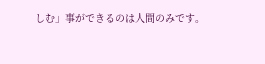しむ」事ができるのは人間のみです。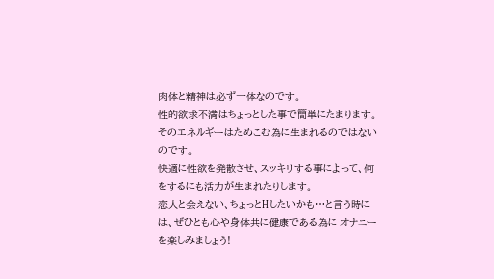肉体と精神は必ず一体なのです。
性的欲求不満はちょっとした事で簡単にたまります。
そのエネルギーはためこむ為に生まれるのではないのです。
快適に性欲を発散させ、スッキリする事によって、何をするにも活力が生まれたりします。
恋人と会えない、ちょっとHしたいかも…と言う時には、ぜひとも心や身体共に健康である為に オナニーを楽しみましょう!